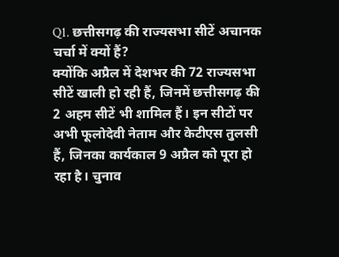Q1. छत्तीसगढ़ की राज्यसभा सीटें अचानक चर्चा में क्यों हैं?
क्योंकि अप्रैल में देशभर की 72 राज्यसभा सीटें खाली हो रही हैं, जिनमें छत्तीसगढ़ की 2 अहम सीटें भी शामिल हैं। इन सीटों पर अभी फूलोदेवी नेताम और केटीएस तुलसी हैं, जिनका कार्यकाल 9 अप्रैल को पूरा हो रहा है। चुनाव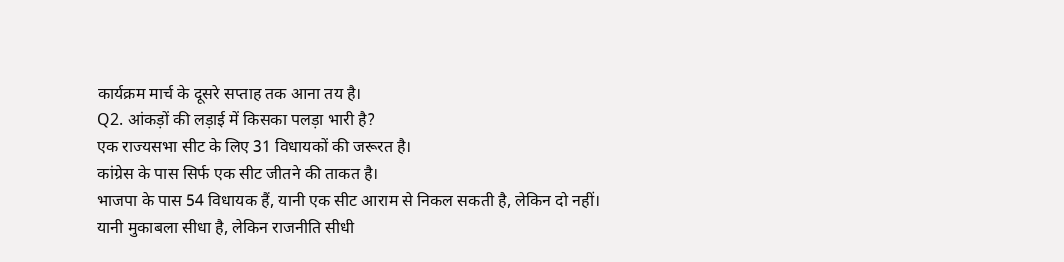कार्यक्रम मार्च के दूसरे सप्ताह तक आना तय है।
Q2. आंकड़ों की लड़ाई में किसका पलड़ा भारी है?
एक राज्यसभा सीट के लिए 31 विधायकों की जरूरत है।
कांग्रेस के पास सिर्फ एक सीट जीतने की ताकत है।
भाजपा के पास 54 विधायक हैं, यानी एक सीट आराम से निकल सकती है, लेकिन दो नहीं।
यानी मुकाबला सीधा है, लेकिन राजनीति सीधी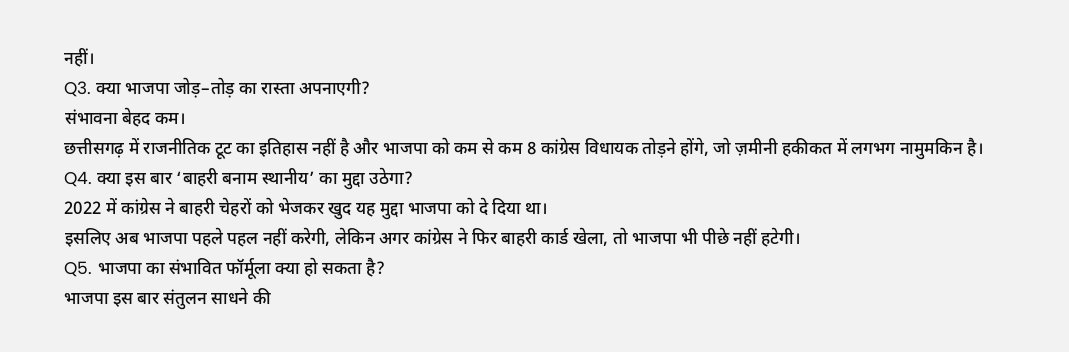नहीं।
Q3. क्या भाजपा जोड़–तोड़ का रास्ता अपनाएगी?
संभावना बेहद कम।
छत्तीसगढ़ में राजनीतिक टूट का इतिहास नहीं है और भाजपा को कम से कम 8 कांग्रेस विधायक तोड़ने होंगे, जो ज़मीनी हकीकत में लगभग नामुमकिन है।
Q4. क्या इस बार ‘बाहरी बनाम स्थानीय’ का मुद्दा उठेगा?
2022 में कांग्रेस ने बाहरी चेहरों को भेजकर खुद यह मुद्दा भाजपा को दे दिया था।
इसलिए अब भाजपा पहले पहल नहीं करेगी, लेकिन अगर कांग्रेस ने फिर बाहरी कार्ड खेला, तो भाजपा भी पीछे नहीं हटेगी।
Q5. भाजपा का संभावित फॉर्मूला क्या हो सकता है?
भाजपा इस बार संतुलन साधने की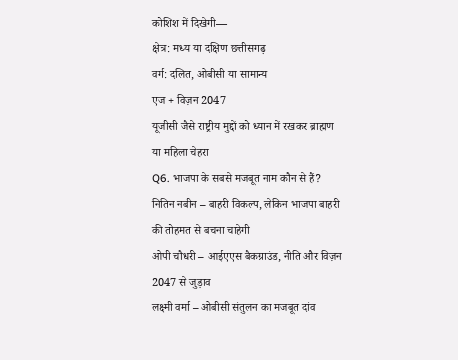कोशिश में दिखेगी—
क्षेत्र: मध्य या दक्षिण छत्तीसगढ़
वर्ग: दलित, ओबीसी या सामान्य
एज + विज़न 2047
यूजीसी जैसे राष्ट्रीय मुद्दों को ध्यान में रखकर ब्राह्मण या महिला चेहरा
Q6. भाजपा के सबसे मजबूत नाम कौन से हैं?
नितिन नबीन – बाहरी विकल्प, लेकिन भाजपा बाहरी की तोहमत से बचना चाहेगी
ओपी चौधरी – आईएएस बैकग्राउंड, नीति और विज़न 2047 से जुड़ाव
लक्ष्मी वर्मा – ओबीसी संतुलन का मजबूत दांव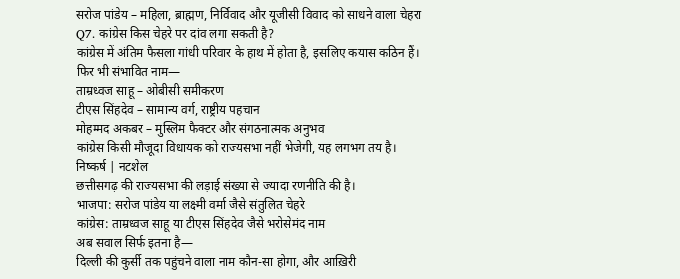सरोज पांडेय – महिला, ब्राह्मण, निर्विवाद और यूजीसी विवाद को साधने वाला चेहरा
Q7. कांग्रेस किस चेहरे पर दांव लगा सकती है?
कांग्रेस में अंतिम फैसला गांधी परिवार के हाथ में होता है, इसलिए कयास कठिन हैं।
फिर भी संभावित नाम—
ताम्रध्वज साहू – ओबीसी समीकरण
टीएस सिंहदेव – सामान्य वर्ग, राष्ट्रीय पहचान
मोहम्मद अकबर – मुस्लिम फैक्टर और संगठनात्मक अनुभव
कांग्रेस किसी मौजूदा विधायक को राज्यसभा नहीं भेजेगी, यह लगभग तय है।
निष्कर्ष | नटशेल
छत्तीसगढ़ की राज्यसभा की लड़ाई संख्या से ज्यादा रणनीति की है।
भाजपा: सरोज पांडेय या लक्ष्मी वर्मा जैसे संतुलित चेहरे
कांग्रेस: ताम्रध्वज साहू या टीएस सिंहदेव जैसे भरोसेमंद नाम
अब सवाल सिर्फ इतना है—
दिल्ली की कुर्सी तक पहुंचने वाला नाम कौन-सा होगा, और आख़िरी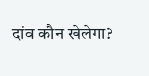दांव कौन खेलेगा?